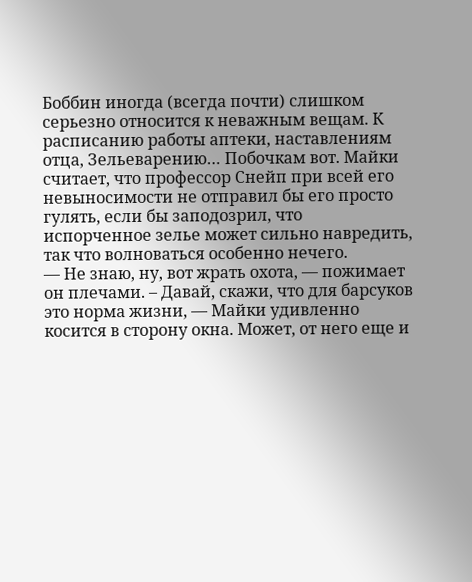Боббин иногда (всегда почти) слишком серьезно относится к неважным вещам. К расписанию работы аптеки, наставлениям отца, Зельеварению… Побочкам вот. Майки считает, что профессор Снейп при всей его невыносимости не отправил бы его просто гулять, если бы заподозрил, что испорченное зелье может сильно навредить, так что волноваться особенно нечего.
— Не знаю, ну, вот жрать охота, — пожимает он плечами. – Давай, скажи, что для барсуков это норма жизни, — Майки удивленно косится в сторону окна. Может, от него еще и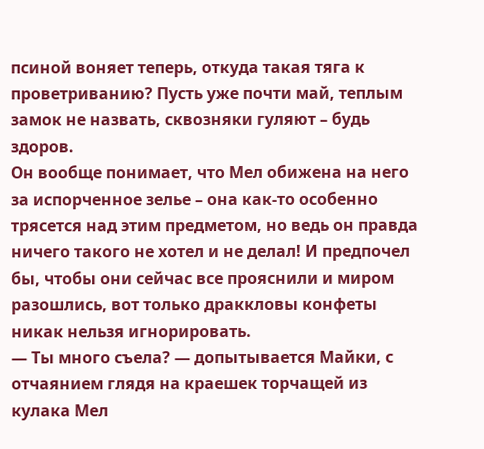псиной воняет теперь, откуда такая тяга к проветриванию? Пусть уже почти май, теплым замок не назвать, сквозняки гуляют – будь здоров.
Он вообще понимает, что Мел обижена на него за испорченное зелье – она как-то особенно трясется над этим предметом, но ведь он правда ничего такого не хотел и не делал! И предпочел бы, чтобы они сейчас все прояснили и миром разошлись, вот только драккловы конфеты никак нельзя игнорировать.
— Ты много съела? — допытывается Майки, с отчаянием глядя на краешек торчащей из кулака Мел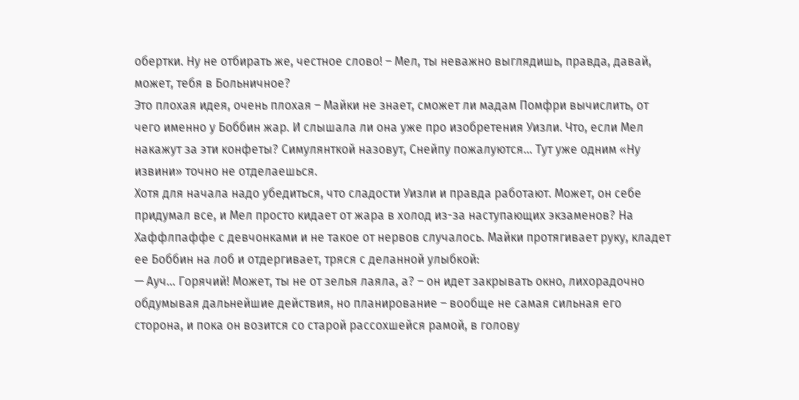обертки. Ну не отбирать же, честное слово! – Мел, ты неважно выглядишь, правда, давай, может, тебя в Больничное?
Это плохая идея, очень плохая – Майки не знает, сможет ли мадам Помфри вычислить, от чего именно у Боббин жар. И слышала ли она уже про изобретения Уизли. Что, если Мел накажут за эти конфеты? Симулянткой назовут, Снейпу пожалуются… Тут уже одним «Ну извини» точно не отделаешься.
Хотя для начала надо убедиться, что сладости Уизли и правда работают. Может, он себе придумал все, и Мел просто кидает от жара в холод из-за наступающих экзаменов? На Хаффлпаффе с девчонками и не такое от нервов случалось. Майки протягивает руку, кладет ее Боббин на лоб и отдергивает, тряся с деланной улыбкой:
— Ауч… Горячий! Может, ты не от зелья лаяла, а? – он идет закрывать окно, лихорадочно обдумывая дальнейшие действия, но планирование – вообще не самая сильная его сторона, и пока он возится со старой рассохшейся рамой, в голову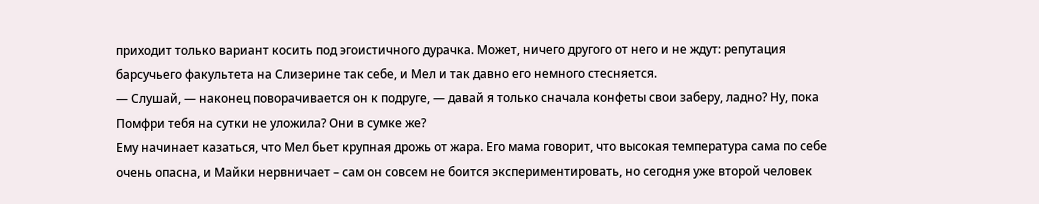приходит только вариант косить под эгоистичного дурачка. Может, ничего другого от него и не ждут: репутация барсучьего факультета на Слизерине так себе, и Мел и так давно его немного стесняется.
— Слушай, — наконец поворачивается он к подруге, — давай я только сначала конфеты свои заберу, ладно? Ну, пока Помфри тебя на сутки не уложила? Они в сумке же?
Ему начинает казаться, что Мел бьет крупная дрожь от жара. Его мама говорит, что высокая температура сама по себе очень опасна, и Майки нервничает – сам он совсем не боится экспериментировать, но сегодня уже второй человек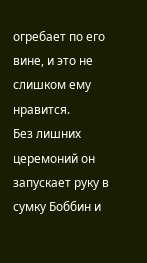огребает по его вине, и это не слишком ему нравится.
Без лишних церемоний он запускает руку в сумку Боббин и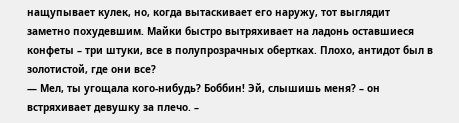нащупывает кулек, но, когда вытаскивает его наружу, тот выглядит заметно похудевшим. Майки быстро вытряхивает на ладонь оставшиеся конфеты – три штуки, все в полупрозрачных обертках. Плохо, антидот был в золотистой, где они все?
— Мел, ты угощала кого-нибудь? Боббин! Эй, слышишь меня? – он встряхивает девушку за плечо. –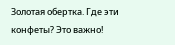Золотая обертка. Где эти конфеты? Это важно!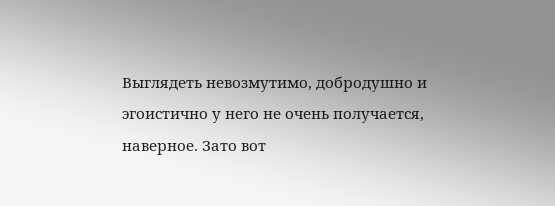Выглядеть невозмутимо, добродушно и эгоистично у него не очень получается, наверное. Зато вот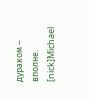дураком – вполне.
[nick]Michael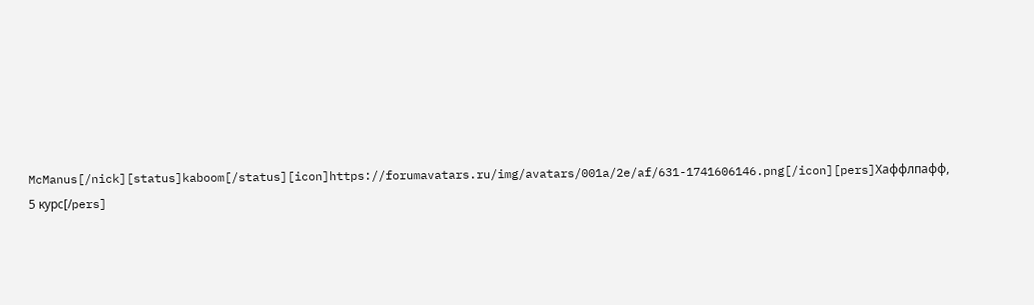McManus[/nick][status]kaboom[/status][icon]https://forumavatars.ru/img/avatars/001a/2e/af/631-1741606146.png[/icon][pers]Хаффлпафф, 5 курс[/pers]